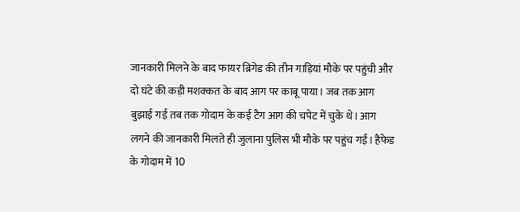जानकारी मिलने के बाद फायर ब्रिगेड की तीन गाड़ियां मौके पर पहुंची और दो घंटे की कड़ी मशक्कत के बाद आग पर काबू पाया। जब तक आग बुझाई गई तब तक गोदाम के कई टैग आग की चपेट में चुके थे। आग लगने की जानकारी मिलते ही जुलाना पुलिस भी मौके पर पहुंच गई। हैफेड के गोदाम में 10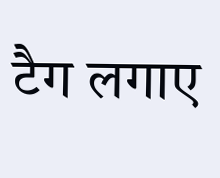टैग लगाए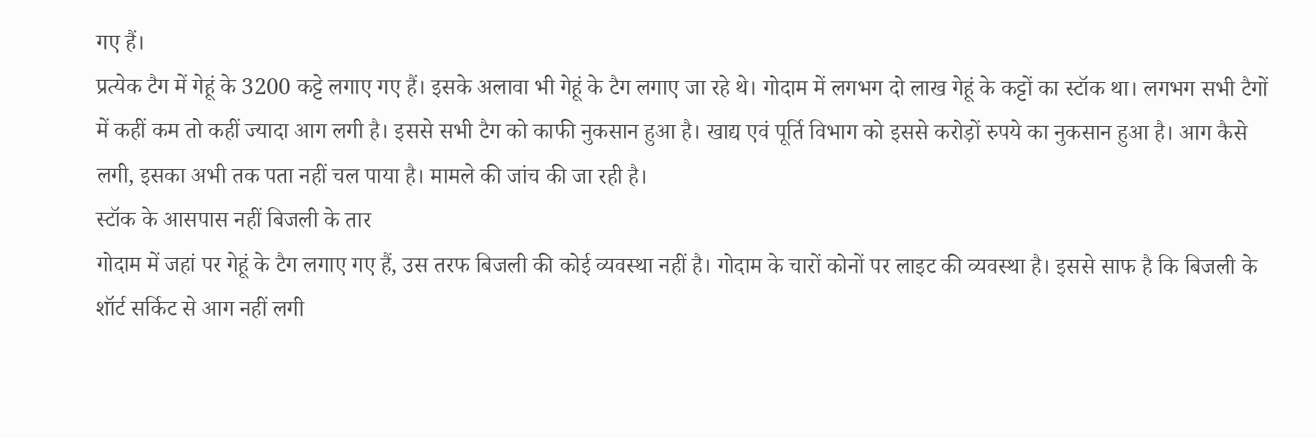गए हैं।
प्रत्येक टैग में गेहूं के 3200 कट्टे लगाए गए हैं। इसके अलावा भी गेहूं के टैग लगाए जा रहे थे। गोदाम में लगभग दो लाख गेहूं के कट्टों का स्टॉक था। लगभग सभी टैगों में कहीं कम तो कहीं ज्यादा आग लगी है। इससे सभी टैग को काफी नुकसान हुआ है। खाद्य एवं पूर्ति विभाग को इससे करोड़ों रुपये का नुकसान हुआ है। आग कैसे लगी, इसका अभी तक पता नहीं चल पाया है। मामले की जांच की जा रही है।
स्टॉक के आसपास नहीं बिजली के तार
गोदाम में जहां पर गेहूं के टैग लगाए गए हैं, उस तरफ बिजली की कोई व्यवस्था नहीं है। गोदाम के चारों कोनों पर लाइट की व्यवस्था है। इससे साफ है कि बिजली के शॉर्ट सर्किट से आग नहीं लगी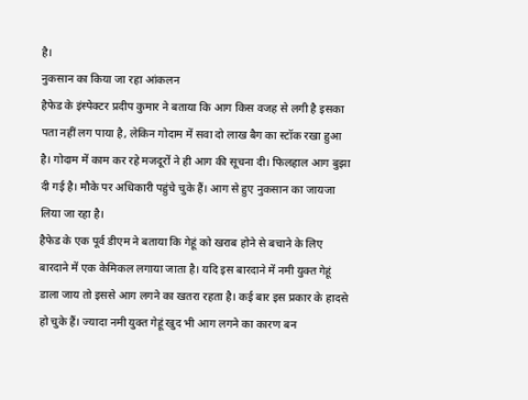है।
नुकसान का किया जा रहा आंकलन
हैफेड के इंस्पेक्टर प्रदीप कुमार ने बताया कि आग किस वजह से लगी है इसका पता नहीं लग पाया है, लेकिन गोदाम में सवा दो लाख बैग का स्टॉक रखा हुआ है। गोदाम में काम कर रहे मजदूरों ने ही आग की सूचना दी। फिलहाल आग बुझा दी गई है। मौके पर अधिकारी पहुंचे चुके हैं। आग से हुए नुकसान का जायजा लिया जा रहा है।
हैफेड के एक पूर्व डीएम ने बताया कि गेहूं को खराब होने से बचाने के लिए बारदाने में एक केमिकल लगाया जाता है। यदि इस बारदाने में नमी युक्त गेहूं डाला जाय तो इससे आग लगने का खतरा रहता है। कई बार इस प्रकार के हादसे हो चुके हैं। ज्यादा नमी युक्त गेहूं खुद भी आग लगने का कारण बन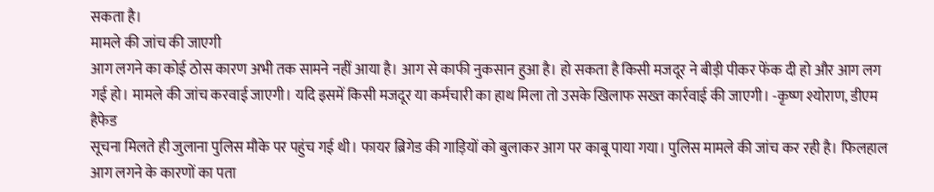सकता है।
मामले की जांच की जाएगी
आग लगने का कोई ठोस कारण अभी तक सामने नहीं आया है। आग से काफी नुकसान हुआ है। हो सकता है किसी मजदूर ने बीड़ी पीकर फेंक दी हो और आग लग गई हो। मामले की जांच करवाई जाएगी। यदि इसमें किसी मजदूर या कर्मचारी का हाथ मिला तो उसके खिलाफ सख्त कार्रवाई की जाएगी। -कृष्ण श्योराण, डीएम हैफेड
सूचना मिलते ही जुलाना पुलिस मौके पर पहुंच गई थी। फायर ब्रिगेड की गाड़ियों को बुलाकर आग पर काबू पाया गया। पुलिस मामले की जांच कर रही है। फिलहाल आग लगने के कारणों का पता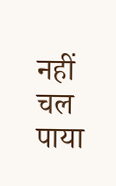नहीं चल पाया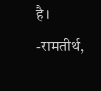है। -रामतीर्थ,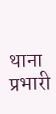थाना प्रभारी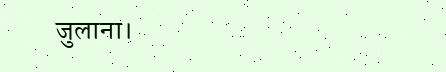जुलाना।